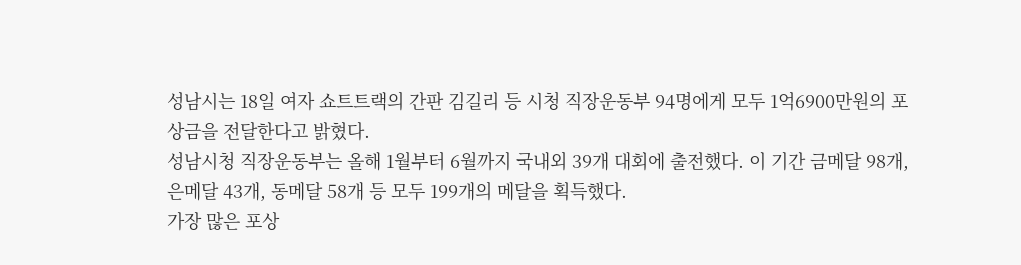성남시는 18일 여자 쇼트트랙의 간판 김길리 등 시청 직장운동부 94명에게 모두 1억6900만원의 포상금을 전달한다고 밝혔다.
성남시청 직장운동부는 올해 1월부터 6월까지 국내외 39개 대회에 출전했다. 이 기간 금메달 98개, 은메달 43개, 동메달 58개 등 모두 199개의 메달을 획득했다.
가장 많은 포상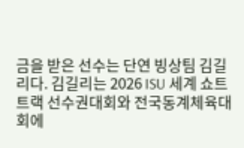금을 받은 선수는 단연 빙상팀 김길리다. 김길리는 2026 ISU 세계 쇼트트랙 선수권대회와 전국동계체육대회에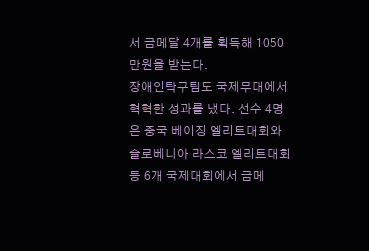서 금메달 4개를 획득해 1050만원을 받는다.
장애인탁구팀도 국제무대에서 혁혁한 성과를 냈다. 선수 4명은 중국 베이징 엘리트대회와 슬로베니아 라스코 엘리트대회 등 6개 국제대회에서 금메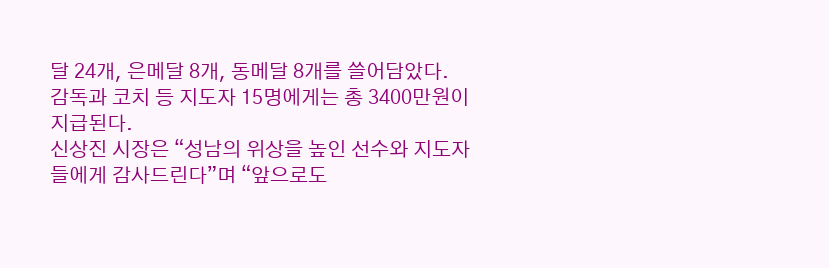달 24개, 은메달 8개, 동메달 8개를 쓸어담았다.
감독과 코치 등 지도자 15명에게는 총 3400만원이 지급된다.
신상진 시장은 “성남의 위상을 높인 선수와 지도자들에게 감사드린다”며 “앞으로도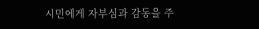시민에게 자부심과 감동을 주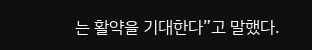는 활약을 기대한다”고 말했다.